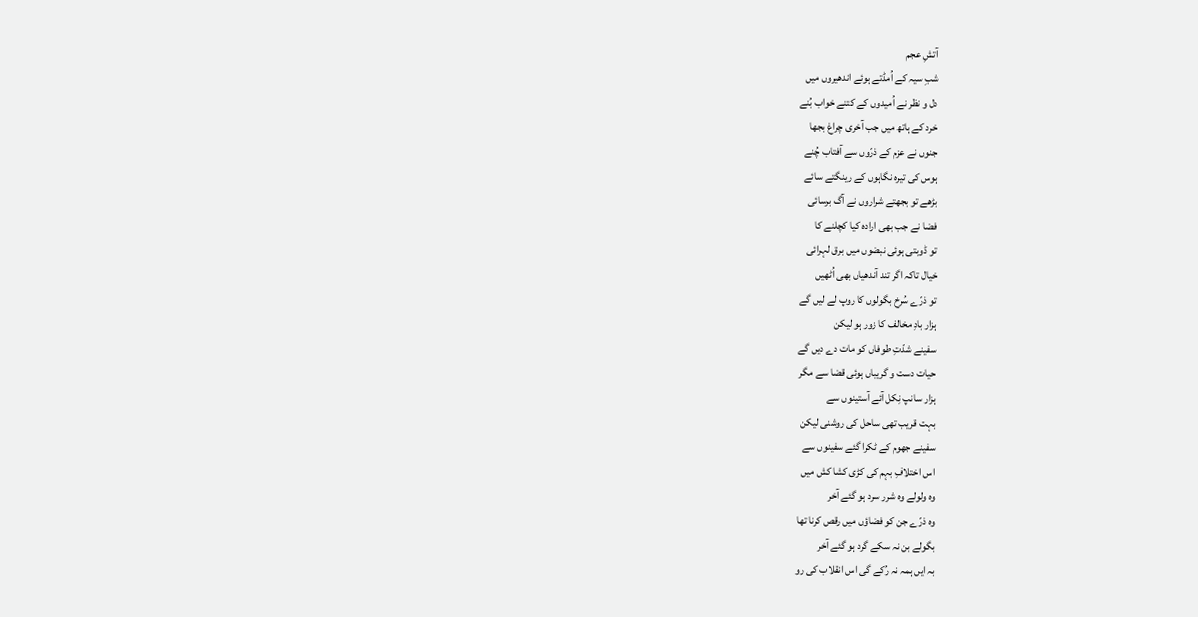آتشِ عجم
شبِ سیہ کے اُمڈتے ہوئے اندھیروں میں
دل و نظر نے اُمیدوں کے کتنے خواب بُنے
خرد کے ہاتھ میں جب آخری چراغ بجھا
جنوں نے عزم کے ذرّوں سے آفتاب چُنے
ہوس کی تیرہ نگاہوں کے رینگتے سائے
بڑھے تو بجھتے شراروں نے آگ برسائی
فضا نے جب بھی ارادہ کیا کچلنے کا
تو ڈوبتی ہوئی نبضوں میں برق لہرائی
خیال تاکہ اگر تند آندھیاں بھی اُٹھیں
تو ذرّے سُرخ بگولوں کا روپ لے لیں گے
ہزار بادِ مخالف کا زور ہو لیکن
سفینے شدّتِ طوفاں کو مات دے دیں گے
حیات دست و گریباں ہوئی قضا سے مگر
ہزار سانپ نِکل آئے آستینوں سے
بہت قریب تھی ساحل کی روشنی لیکن
سفینے جھوم کے ٹکرا گئے سفینوں سے
اس اختلافِ بہم کی کڑی کشا کش میں
وہ ولولے وہ شرر سرد ہو گئے آخر
وہ ذرّے جن کو فضاؤں میں رقص کرنا تھا
بگولے بن نہ سکے گرد ہو گئے آخر
بہ ایں ہمہ نہ رُکے گی اس انقلاب کی رو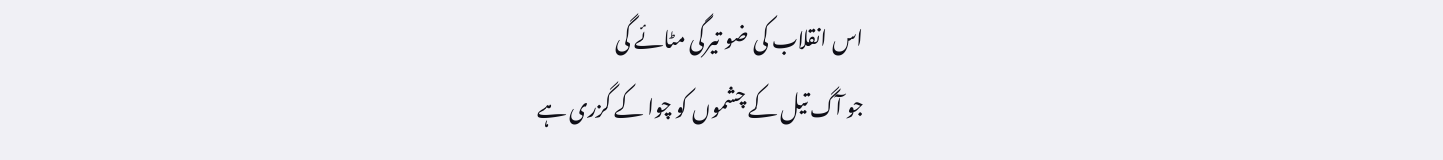اس انقلاب کی ضو تیرگی مٹائے گی
جو آگ تیل کے چشموں کو چوا کے گزری ہے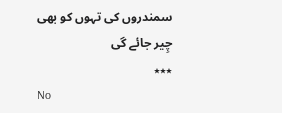سمندروں کی تہوں کو بھی چِیر جائے گی
٭٭٭
No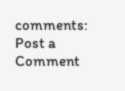comments:
Post a Comment